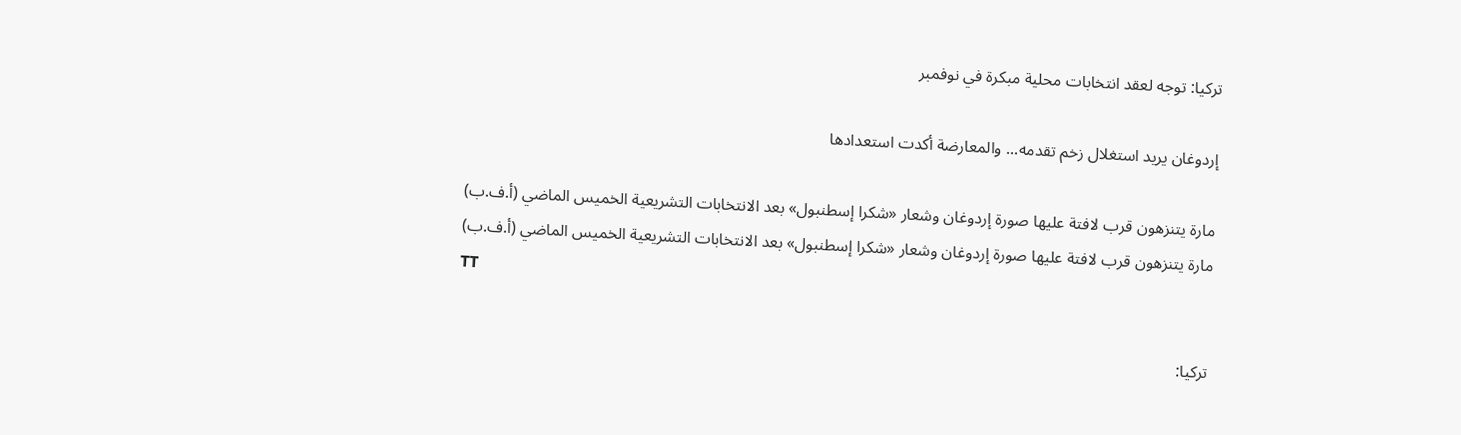تركيا: توجه لعقد انتخابات محلية مبكرة في نوفمبر

إردوغان يريد استغلال زخم تقدمه... والمعارضة أكدت استعدادها

مارة يتنزهون قرب لافتة عليها صورة إردوغان وشعار «شكرا إسطنبول» بعد الانتخابات التشريعية الخميس الماضي (أ.ف.ب)
مارة يتنزهون قرب لافتة عليها صورة إردوغان وشعار «شكرا إسطنبول» بعد الانتخابات التشريعية الخميس الماضي (أ.ف.ب)
TT

تركيا: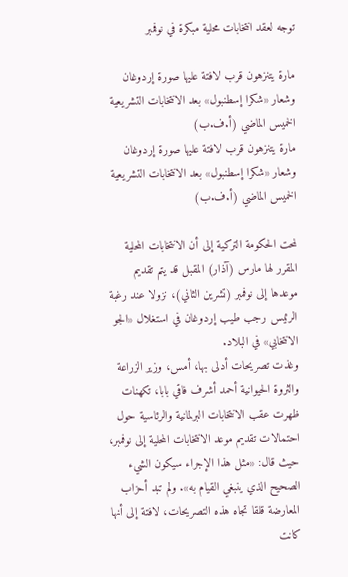توجه لعقد انتخابات محلية مبكرة في نوفمبر

مارة يتنزهون قرب لافتة عليها صورة إردوغان وشعار «شكرا إسطنبول» بعد الانتخابات التشريعية الخميس الماضي (أ.ف.ب)
مارة يتنزهون قرب لافتة عليها صورة إردوغان وشعار «شكرا إسطنبول» بعد الانتخابات التشريعية الخميس الماضي (أ.ف.ب)

لمحت الحكومة التركية إلى أن الانتخابات المحلية المقرر لها مارس (آذار) المقبل قد يتم تقديم موعدها إلى نوفمبر (تشرين الثاني)، نزولا عند رغبة الرئيس رجب طيب إردوغان في استغلال «الجو الانتخابي» في البلاد.
وغذت تصريحات أدلى بها، أمس، وزير الزراعة والثروة الحيوانية أحمد أشرف فاقي بابا، تكهنات ظهرت عقب الانتخابات البرلمانية والرئاسية حول احتمالات تقديم موعد الانتخابات المحلية إلى نوفمبر، حيث قال: «مثل هذا الإجراء سيكون الشيء الصحيح الذي ينبغي القيام به». ولم تبد أحزاب المعارضة قلقا تجاه هذه التصريحات، لافتة إلى أنها كانت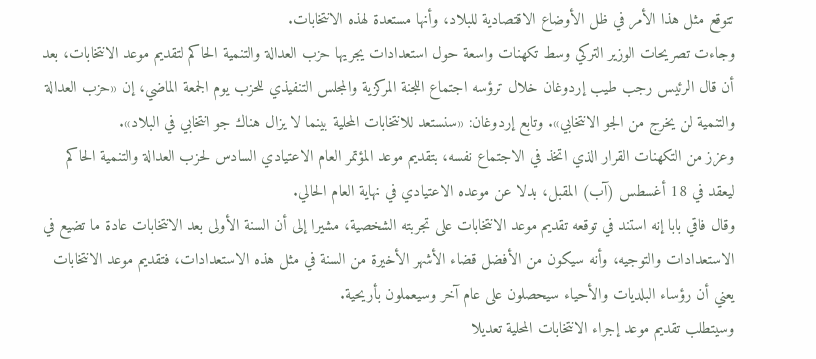تتوقع مثل هذا الأمر في ظل الأوضاع الاقتصادية للبلاد، وأنها مستعدة لهذه الانتخابات.
وجاءت تصريحات الوزير التركي وسط تكهنات واسعة حول استعدادات يجريها حزب العدالة والتنمية الحاكم لتقديم موعد الانتخابات، بعد أن قال الرئيس رجب طيب إردوغان خلال ترؤسه اجتماع اللجنة المركزية والمجلس التنفيذي للحزب يوم الجمعة الماضي، إن «حزب العدالة والتنمية لن يخرج من الجو الانتخابي». وتابع إردوغان: «سنستعد للانتخابات المحلية بينما لا يزال هناك جو انتخابي في البلاد».
وعزز من التكهنات القرار الذي اتخذ في الاجتماع نفسه، بتقديم موعد المؤتمر العام الاعتيادي السادس لحزب العدالة والتنمية الحاكم ليعقد في 18 أغسطس (آب) المقبل، بدلا عن موعده الاعتيادي في نهاية العام الحالي.
وقال فاقي بابا إنه استند في توقعه تقديم موعد الانتخابات على تجربته الشخصية، مشيرا إلى أن السنة الأولى بعد الانتخابات عادة ما تضيع في الاستعدادات والتوجيه، وأنه سيكون من الأفضل قضاء الأشهر الأخيرة من السنة في مثل هذه الاستعدادات، فتقديم موعد الانتخابات يعني أن رؤساء البلديات والأحياء سيحصلون على عام آخر وسيعملون بأريحية.
وسيتطلب تقديم موعد إجراء الانتخابات المحلية تعديلا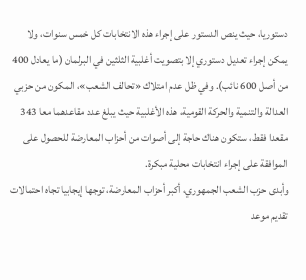دستوريا، حيث ينص الدستور على إجراء هذه الانتخابات كل خمس سنوات، ولا يمكن إجراء تعديل دستوري إلا بتصويت أغلبية الثلثين في البرلمان (ما يعادل 400 من أصل 600 نائب). وفي ظل عدم امتلاك «تحالف الشعب»، المكون من حزبي العدالة والتنمية والحركة القومية، هذه الأغلبية حيث يبلغ عدد مقاعدهما معا 343 مقعدا فقط، ستكون هناك حاجة إلى أصوات من أحزاب المعارضة للحصول على الموافقة على إجراء انتخابات محلية مبكرة.
وأبدى حزب الشعب الجمهوري، أكبر أحزاب المعارضة، توجها إيجابيا تجاه احتمالات تقديم موعد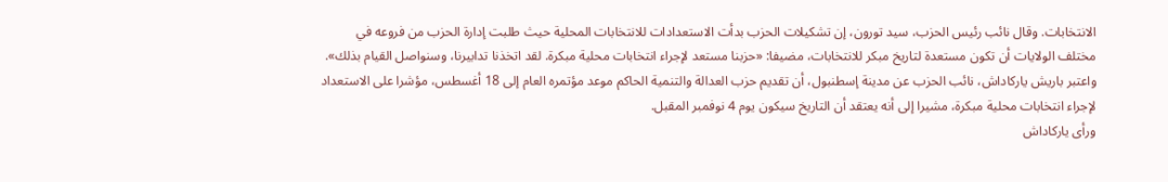الانتخابات. وقال نائب رئيس الحزب، سيد تورون، إن تشكيلات الحزب بدأت الاستعدادات للانتخابات المحلية حيث طلبت إدارة الحزب من فروعه في مختلف الولايات أن تكون مستعدة لتاريخ مبكر للانتخابات، مضيفا: «حزبنا مستعد لإجراء انتخابات محلية مبكرة. لقد اتخذنا تدابيرنا، وسنواصل القيام بذلك».
واعتبر باريش ياركاداش، نائب الحزب عن مدينة إسطنبول، أن تقديم حزب العدالة والتنمية الحاكم موعد مؤتمره العام إلى 18 أغسطس، مؤشرا على الاستعداد لإجراء انتخابات محلية مبكرة، مشيرا إلى أنه يعتقد أن التاريخ سيكون يوم 4 نوفمبر المقبل.
ورأى ياركاداش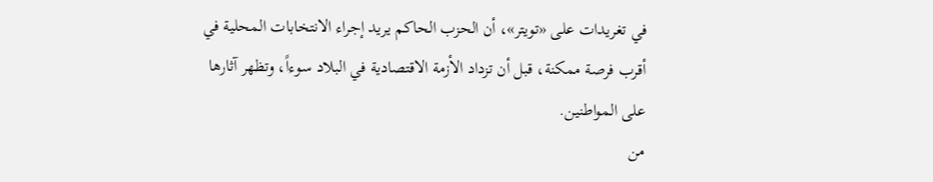في تغريدات على «تويتر»، أن الحزب الحاكم يريد إجراء الانتخابات المحلية في أقرب فرصة ممكنة، قبل أن تزداد الأزمة الاقتصادية في البلاد سوءاً، وتظهر آثارها على المواطنين.
من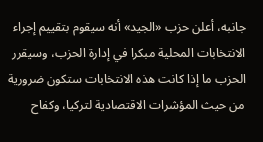جانبه، أعلن حزب «الجيد» أنه سيقوم بتقييم إجراء الانتخابات المحلية مبكرا في إدارة الحزب، وسيقرر الحزب ما إذا كانت هذه الانتخابات ستكون ضرورية من حيث المؤشرات الاقتصادية لتركيا، وكفاح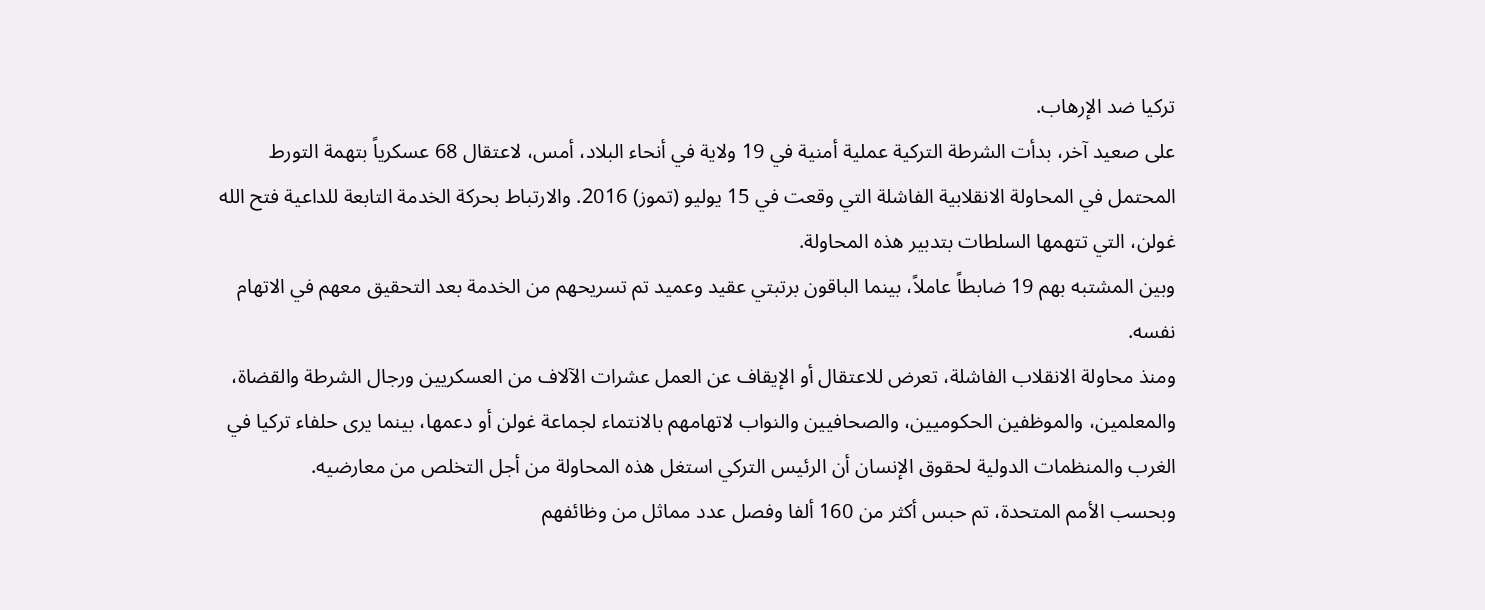تركيا ضد الإرهاب.
على صعيد آخر، بدأت الشرطة التركية عملية أمنية في 19 ولاية في أنحاء البلاد، أمس، لاعتقال 68 عسكرياً بتهمة التورط المحتمل في المحاولة الانقلابية الفاشلة التي وقعت في 15 يوليو (تموز) 2016. والارتباط بحركة الخدمة التابعة للداعية فتح الله غولن، التي تتهمها السلطات بتدبير هذه المحاولة.
وبين المشتبه بهم 19 ضابطاً عاملاً، بينما الباقون برتبتي عقيد وعميد تم تسريحهم من الخدمة بعد التحقيق معهم في الاتهام نفسه.
ومنذ محاولة الانقلاب الفاشلة، تعرض للاعتقال أو الإيقاف عن العمل عشرات الآلاف من العسكريين ورجال الشرطة والقضاة، والمعلمين، والموظفين الحكوميين، والصحافيين والنواب لاتهامهم بالانتماء لجماعة غولن أو دعمها، بينما يرى حلفاء تركيا في الغرب والمنظمات الدولية لحقوق الإنسان أن الرئيس التركي استغل هذه المحاولة من أجل التخلص من معارضيه.
وبحسب الأمم المتحدة، تم حبس أكثر من 160 ألفا وفصل عدد مماثل من وظائفهم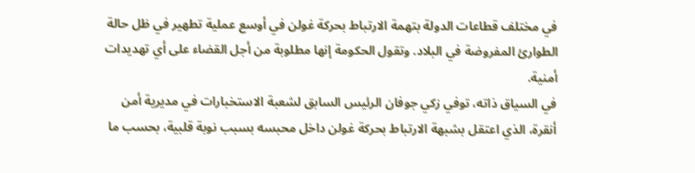في مختلف قطاعات الدولة بتهمة الارتباط بحركة غولن في أوسع عملية تطهير في ظل حالة الطوارئ المفروضة في البلاد. وتقول الحكومة إنها مطلوبة من أجل القضاء على أي تهديدات أمنية.
في السياق ذاته، توفي زكي جوفان الرئيس السابق لشعبة الاستخبارات في مديرية أمن أنقرة، الذي اعتقل بشبهة الارتباط بحركة غولن داخل محبسه بسبب نوبة قلبية، بحسب ما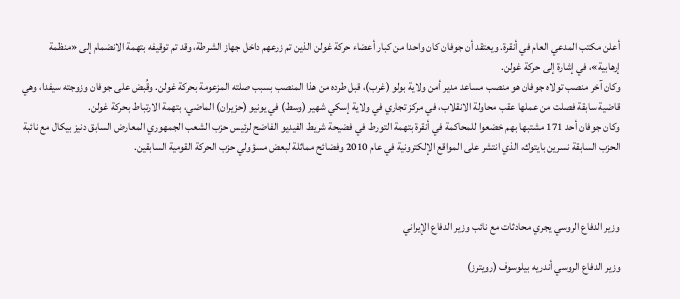أعلن مكتب المدعي العام في أنقرة. ويعتقد أن جوفان كان واحدا من كبار أعضاء حركة غولن الذين تم زرعهم داخل جهاز الشرطة، وقد تم توقيفه بتهمة الانضمام إلى «منظمة إرهابية»، في إشارة إلى حركة غولن.
وكان آخر منصب تولاه جوفان هو منصب مساعد مدير أمن ولاية بولو (غرب)، قبل طرده من هذا المنصب بسبب صلته المزعومة بحركة غولن. وقُبض على جوفان وزوجته سيفدا، وهي قاضية سابقة فصلت من عملها عقب محاولة الانقلاب، في مركز تجاري في ولاية إسكي شهير (وسط) في يونيو (حزيران) الماضي، بتهمة الارتباط بحركة غولن.
وكان جوفان أحد 171 مشتبها بهم خضعوا للمحاكمة في أنقرة بتهمة التورط في فضيحة شريط الفيديو الفاضح لرئيس حزب الشعب الجمهوري المعارض السابق دنيز بيكال مع نائبة الحزب السابقة نسرين بايتوك، الذي انتشر على المواقع الإلكترونية في عام 2010 وفضائح مماثلة لبعض مسؤولي حزب الحركة القومية السابقين.



وزير الدفاع الروسي يجري محادثات مع نائب وزير الدفاع الإيراني

وزير الدفاع الروسي أندريه بيلوسوف (رويترز)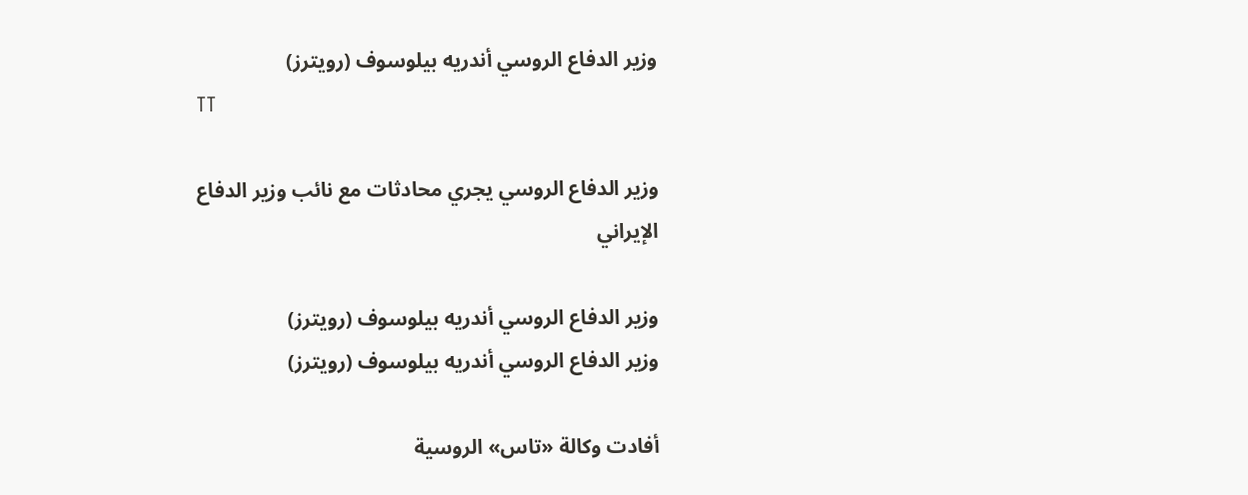وزير الدفاع الروسي أندريه بيلوسوف (رويترز)
TT

وزير الدفاع الروسي يجري محادثات مع نائب وزير الدفاع الإيراني

وزير الدفاع الروسي أندريه بيلوسوف (رويترز)
وزير الدفاع الروسي أندريه بيلوسوف (رويترز)

أفادت وكالة «تاس» الروسية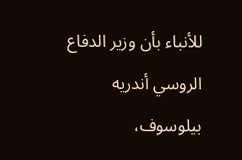للأنباء بأن وزير الدفاع الروسي أندريه بيلوسوف،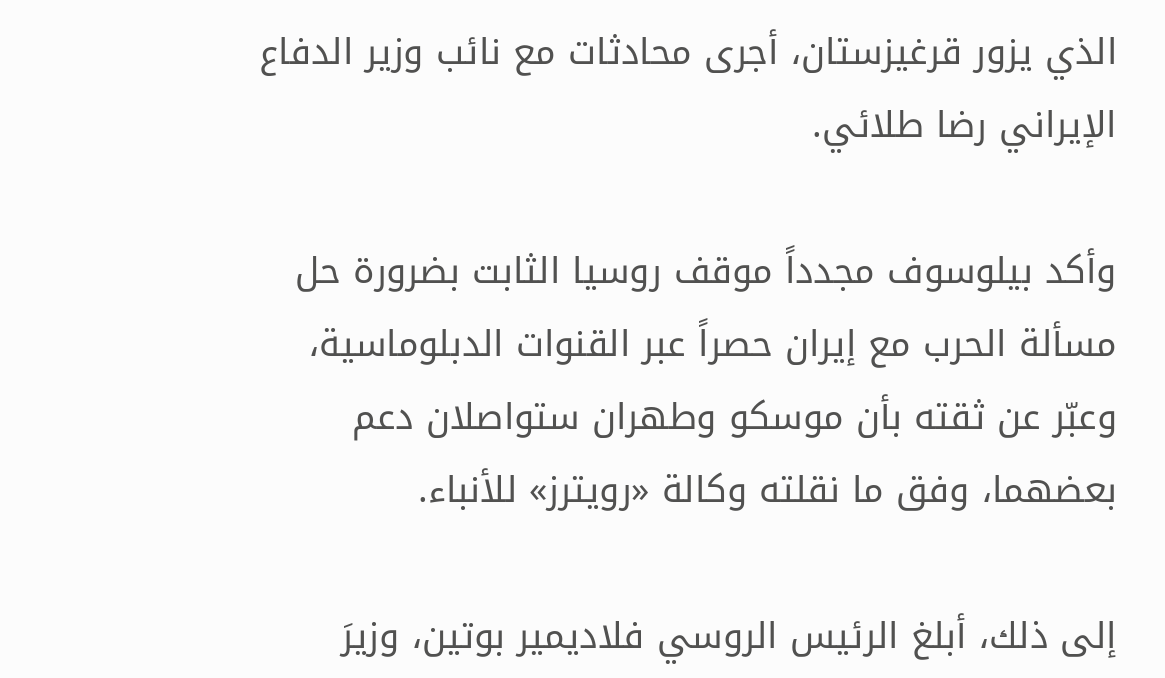الذي يزور قرغيزستان، أجرى محادثات مع نائب وزير الدفاع الإيراني رضا طلائي.

وأكد بيلوسوف مجدداً موقف روسيا الثابت بضرورة حل مسألة الحرب مع إيران حصراً عبر القنوات الدبلوماسية، وعبّر عن ثقته بأن موسكو وطهران ستواصلان دعم بعضهما، وفق ما نقلته وكالة «رويترز» للأنباء.

إلى ذلك، أبلغ الرئيس الروسي فلاديمير بوتين، وزيرَ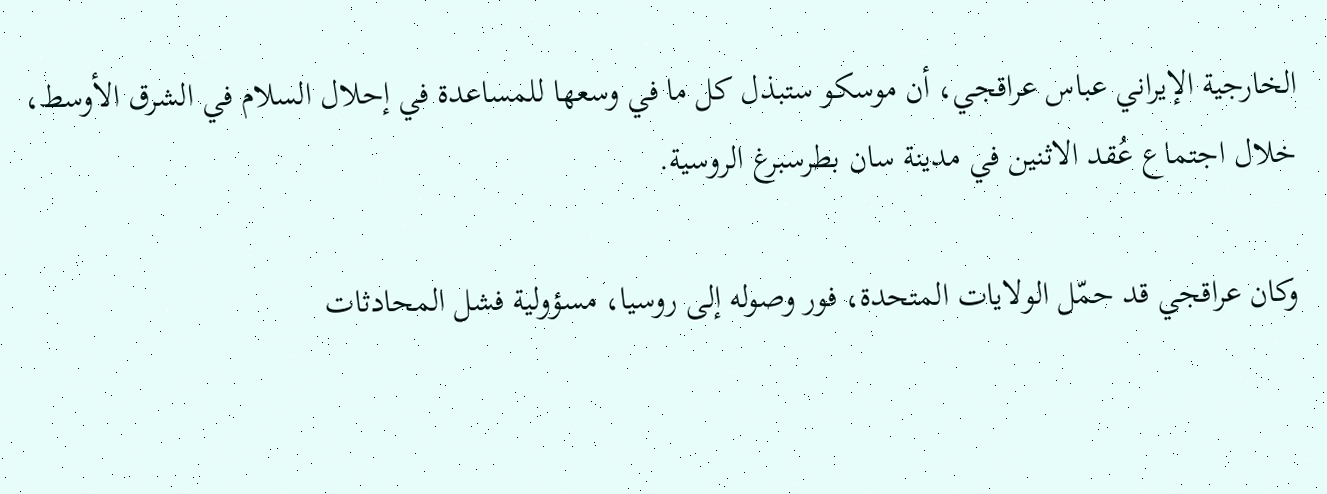الخارجية الإيراني عباس عراقجي، أن موسكو ستبذل كل ما في وسعها للمساعدة في إحلال السلام في الشرق الأوسط، خلال اجتماع عُقد الاثنين في مدينة سان بطرسبرغ الروسية.

وكان عراقجي قد حمّل الولايات المتحدة، فور وصوله إلى روسيا، مسؤولية فشل المحادثات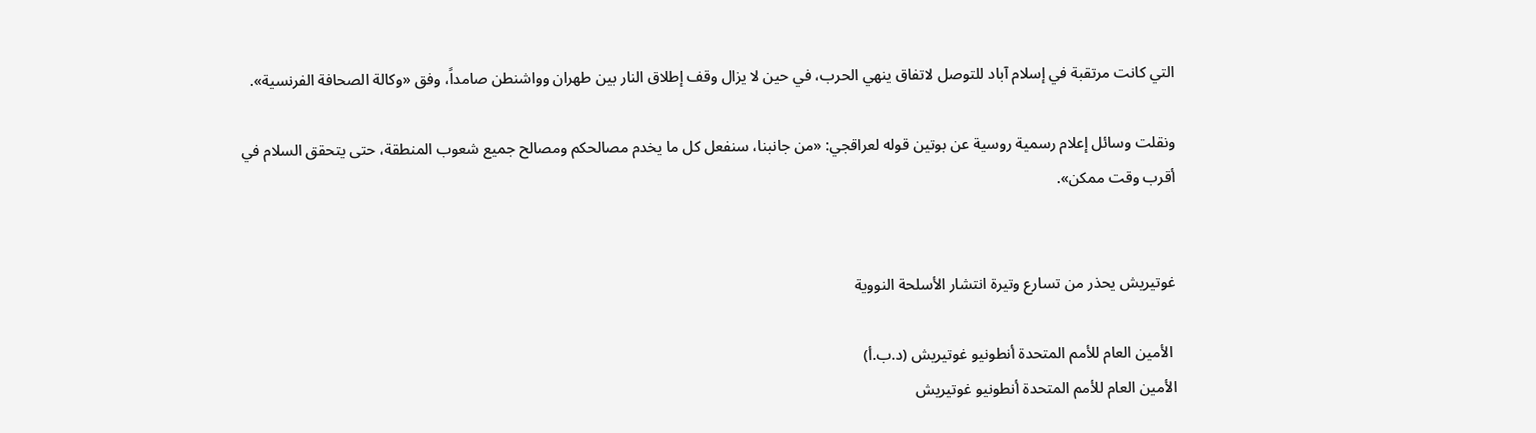التي كانت مرتقبة في إسلام آباد للتوصل لاتفاق ينهي الحرب، في حين لا يزال وقف إطلاق النار بين طهران وواشنطن صامداً، وفق «وكالة الصحافة الفرنسية».

ونقلت وسائل إعلام رسمية روسية عن بوتين قوله لعراقجي: «من جانبنا، سنفعل كل ما يخدم مصالحكم ومصالح جميع شعوب المنطقة، حتى يتحقق السلام في أقرب وقت ممكن».


غوتيريش يحذر من تسارع وتيرة انتشار الأسلحة النووية

 الأمين العام للأمم المتحدة أنطونيو غوتيريش (د.ب.أ)
الأمين العام للأمم المتحدة أنطونيو غوتيريش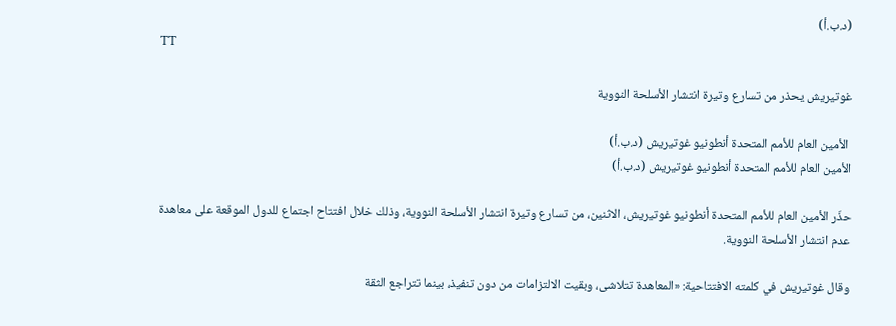(د.ب.أ)
TT

غوتيريش يحذر من تسارع وتيرة انتشار الأسلحة النووية

 الأمين العام للأمم المتحدة أنطونيو غوتيريش (د.ب.أ)
الأمين العام للأمم المتحدة أنطونيو غوتيريش (د.ب.أ)

حذّر الأمين العام للأمم المتحدة أنطونيو غوتيريش، الاثنين، من تسارع وتيرة انتشار الأسلحة النووية، وذلك خلال افتتاح اجتماع للدول الموقعة على معاهدة عدم انتشار الأسلحة النووية.

وقال غوتيريش في كلمته الافتتاحية: «المعاهدة تتلاشى، وبقيت الالتزامات من دون تنفيذ، بينما تتراجع الثقة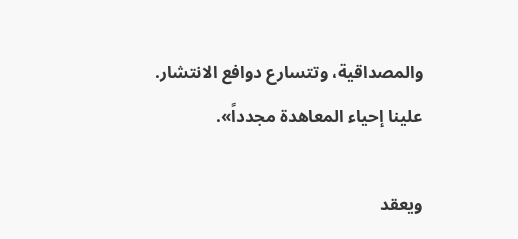والمصداقية، وتتسارع دوافع الانتشار. علينا إحياء المعاهدة مجدداً».

ويعقد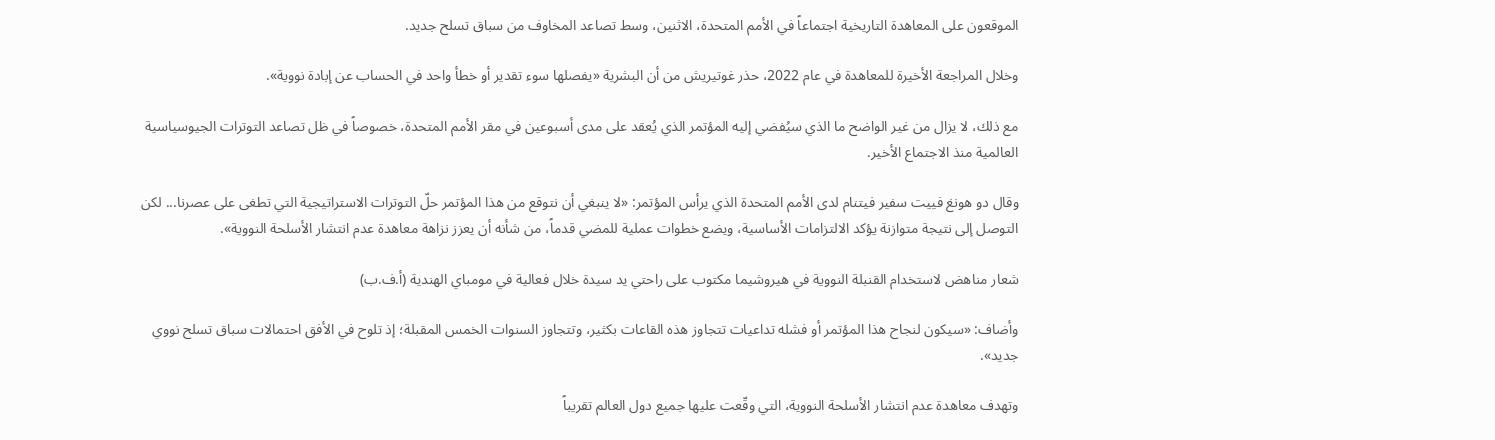الموقعون على المعاهدة التاريخية اجتماعاً في الأمم المتحدة، الاثنين، وسط تصاعد المخاوف من سباق تسلح جديد.

وخلال المراجعة الأخيرة للمعاهدة في عام 2022، حذر غوتيريش من أن البشرية «يفصلها سوء تقدير أو خطأ واحد في الحساب عن إبادة نووية».

مع ذلك، لا يزال من غير الواضح ما الذي سيُفضي إليه المؤتمر الذي يُعقد على مدى أسبوعين في مقر الأمم المتحدة، خصوصاً في ظل تصاعد التوترات الجيوسياسية العالمية منذ الاجتماع الأخير.

وقال دو هونغ فييت سفير فيتنام لدى الأمم المتحدة الذي يرأس المؤتمر: «لا ينبغي أن نتوقع من هذا المؤتمر حلّ التوترات الاستراتيجية التي تطغى على عصرنا... لكن التوصل إلى نتيجة متوازنة يؤكد الالتزامات الأساسية، ويضع خطوات عملية للمضي قدماً، من شأنه أن يعزز نزاهة معاهدة عدم انتشار الأسلحة النووية».

شعار مناهض لاستخدام القنبلة النووية في هيروشيما مكتوب على راحتي يد سيدة خلال فعالية في مومباي الهندية (أ.ف.ب)

وأضاف: «سيكون لنجاح هذا المؤتمر أو فشله تداعيات تتجاوز هذه القاعات بكثير، وتتجاوز السنوات الخمس المقبلة؛ إذ تلوح في الأفق احتمالات سباق تسلح نووي جديد».

وتهدف معاهدة عدم انتشار الأسلحة النووية، التي وقّعت عليها جميع دول العالم تقريباً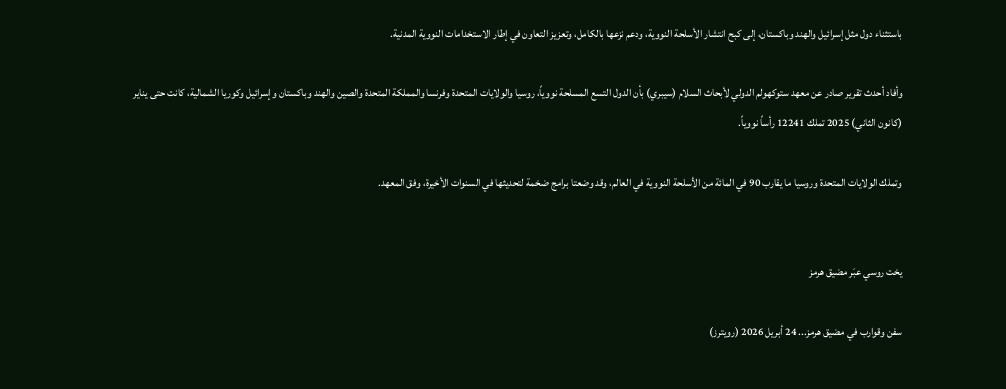باستثناء دول مثل إسرائيل والهند وباكستان، إلى كبح انتشار الأسلحة النووية، ودعم نزعها بالكامل، وتعزيز التعاون في إطار الاستخدامات النووية المدنية.

وأفاد أحدث تقرير صادر عن معهد ستوكهولم الدولي لأبحاث السلام (سيبري) بأن الدول التسع المسلحة نووياً، روسيا والولايات المتحدة وفرنسا والمملكة المتحدة والصين والهند وباكستان وإسرائيل وكوريا الشمالية، كانت حتى يناير (كانون الثاني) 2025 تملك 12241 رأساً نووياً.

وتملك الولايات المتحدة وروسيا ما يقارب 90 في المائة من الأسلحة النووية في العالم، وقد وضعتا برامج ضخمة لتحديثها في السنوات الأخيرة، وفق المعهد.


يخت روسي عبَر مضيق هرمز

سفن وقوارب في مضيق هرمز... 24 أبريل 2026 (رويترز)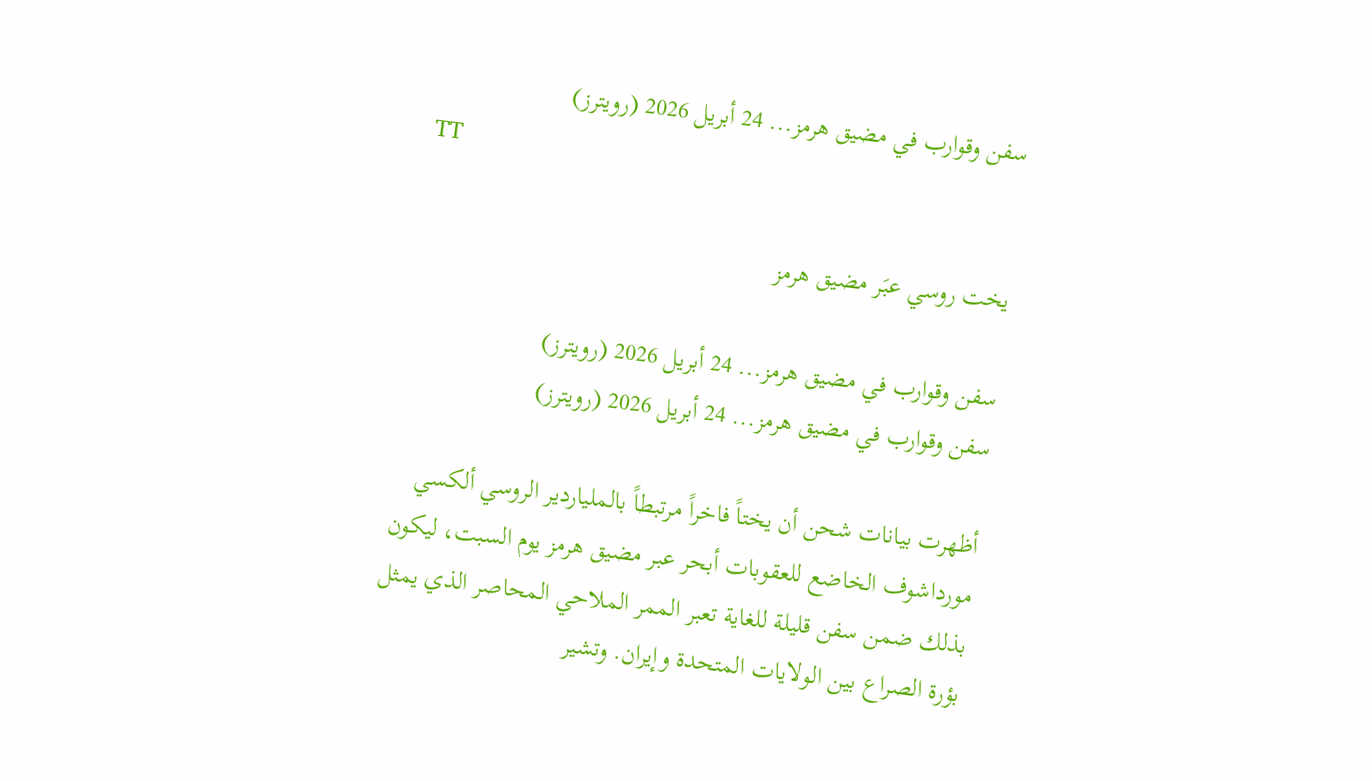سفن وقوارب في مضيق هرمز... 24 أبريل 2026 (رويترز)
TT

يخت روسي عبَر مضيق هرمز

سفن وقوارب في مضيق هرمز... 24 أبريل 2026 (رويترز)
سفن وقوارب في مضيق هرمز... 24 أبريل 2026 (رويترز)

أظهرت بيانات شحن أن يختاً فاخراً مرتبطاً بالملياردير الروسي ألكسي مورداشوف الخاضع للعقوبات أبحر عبر مضيق هرمز يوم السبت، ليكون بذلك ضمن سفن قليلة للغاية تعبر الممر الملاحي المحاصر الذي يمثل بؤرة الصراع بين الولايات المتحدة وإيران. وتشير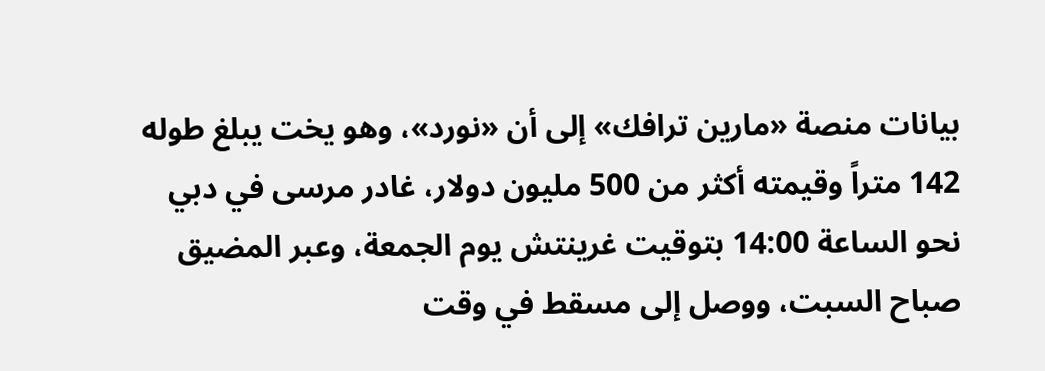بيانات منصة «مارين ترافك» إلى أن «نورد»، وهو يخت يبلغ طوله 142 متراً وقيمته أكثر من 500 مليون دولار، غادر مرسى في دبي نحو الساعة 14:00 بتوقيت غرينتش يوم الجمعة، وعبر المضيق صباح السبت، ووصل إلى مسقط في وقت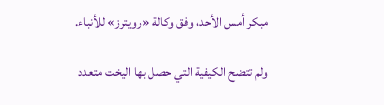مبكر أمس الأحد، وفق وكالة «رويترز» للأنباء.

ولم تتضح الكيفية التي حصل بها اليخت متعدد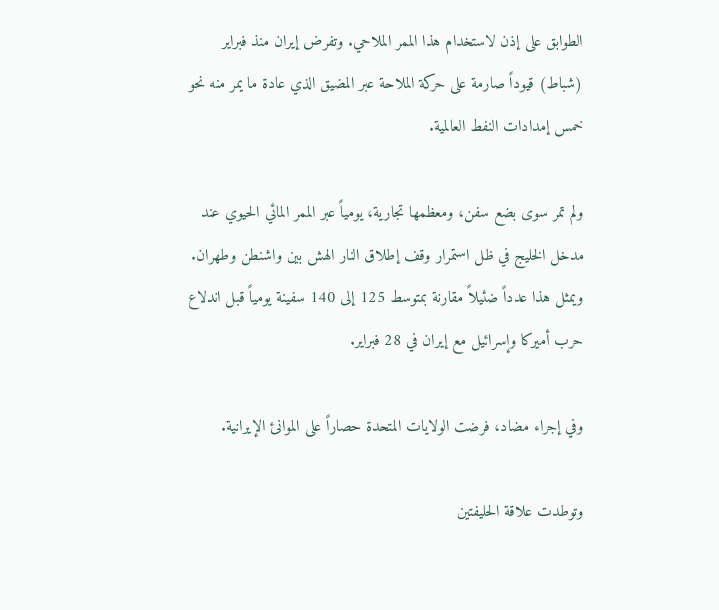الطوابق على إذن لاستخدام هذا الممر الملاحي. وتفرض إيران منذ فبراير (شباط) قيوداً صارمة على حركة الملاحة عبر المضيق الذي عادة ما يمر منه نحو خمس إمدادات النفط العالمية.

ولم تمر سوى بضع سفن، ومعظمها تجارية، يومياً عبر الممر المائي الحيوي عند مدخل الخليج في ظل استمرار وقف إطلاق النار الهش بين واشنطن وطهران. ويمثل هذا عدداً ضئيلاً مقارنة بمتوسط 125 إلى 140 سفينة يومياً قبل اندلاع حرب أميركا وإسرائيل مع إيران في 28 فبراير.

وفي إجراء مضاد، فرضت الولايات المتحدة حصاراً على الموانئ الإيرانية.

وتوطدت علاقة الحليفتين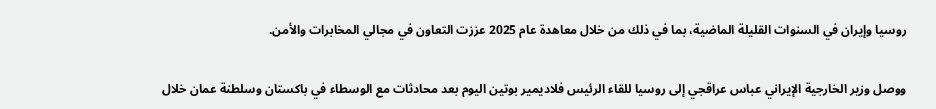روسيا وإيران في السنوات القليلة الماضية، بما في ذلك من خلال معاهدة عام 2025 عززت التعاون في مجالي المخابرات والأمن.

ووصل وزير الخارجية الإيراني عباس عراقجي إلى روسيا للقاء الرئيس فلاديمير بوتين اليوم بعد محادثات مع الوسطاء في باكستان وسلطنة عمان خلال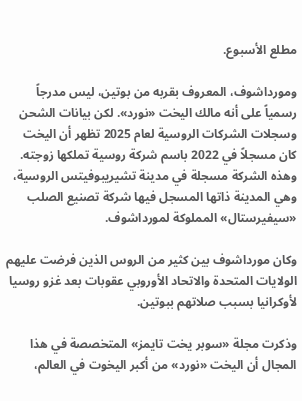مطلع الأسبوع.

ومورداشوف، المعروف بقربه من بوتين، ليس مدرجاً رسمياً على أنه مالك اليخت «نورد». لكن بيانات الشحن وسجلات الشركات الروسية لعام 2025 تظهر أن اليخت كان مسجلاً في 2022 باسم شركة روسية تملكها زوجته. وهذه الشركة مسجلة في مدينة تشيريبوفيتس الروسية، وهي المدينة ذاتها المسجل فيها شركة تصنيع الصلب «سيفيرستال» المملوكة لمورداشوف.

وكان مورداشوف بين كثير من الروس الذين فرضت عليهم الولايات المتحدة والاتحاد الأوروبي عقوبات بعد غزو روسيا لأوكرانيا بسبب صلاتهم ببوتين.

وذكرت مجلة «سوبر يخت تايمز» المتخصصة في هذا المجال أن اليخت «نورد» من أكبر اليخوت في العالم،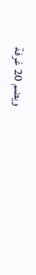ويضم 20 غرفة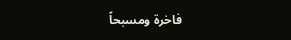فاخرة ومسبحاً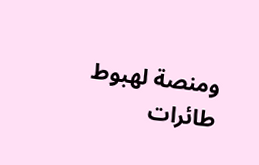ومنصة لهبوط طائرات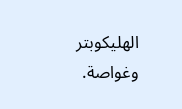الهليكوبتر وغواصة.